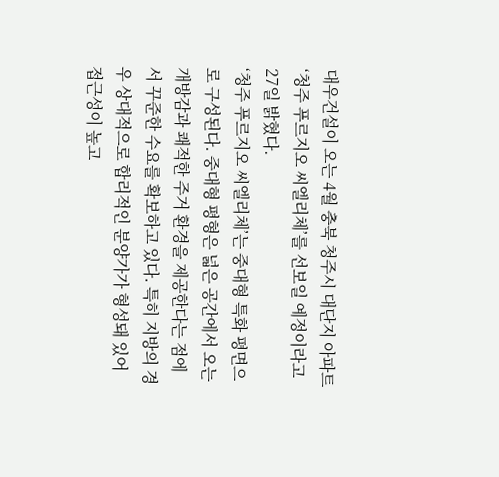대우건설이 오는 4월 충북 청주시 대단지 아파트 ‘청주 푸르지오 씨엘리체’를 선보일 예정이라고 27일 밝혔다.
‘청주 푸르지오 씨엘리체’는 중대형 특화 평면으로 구성된다. 중대형 평형은 넓은 공간에서 오는 개방감과 쾌적한 주거 환경을 제공한다는 점에서 꾸준한 수요를 확보하고 있다. 특히 지방의 경우 상대적으로 합리적인 분양가가 형성돼 있어 접근성이 높고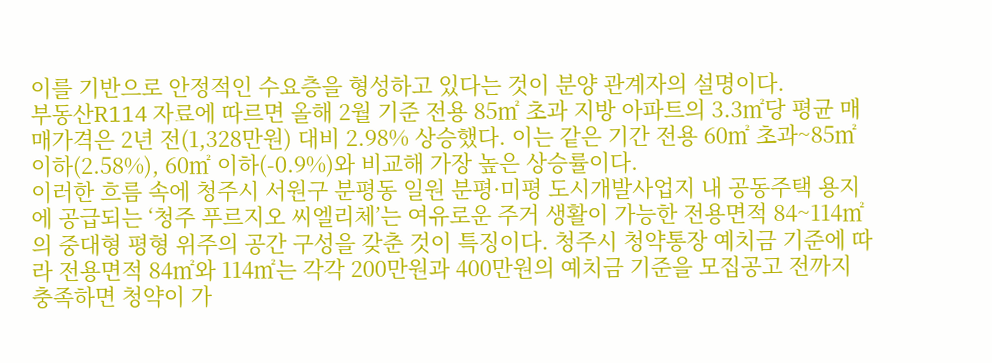이를 기반으로 안정적인 수요층을 형성하고 있다는 것이 분양 관계자의 설명이다.
부동산R114 자료에 따르면 올해 2월 기준 전용 85㎡ 초과 지방 아파트의 3.3㎡당 평균 매매가격은 2년 전(1,328만원) 대비 2.98% 상승했다. 이는 같은 기간 전용 60㎡ 초과~85㎡ 이하(2.58%), 60㎡ 이하(-0.9%)와 비교해 가장 높은 상승률이다.
이러한 흐름 속에 청주시 서원구 분평동 일원 분평·미평 도시개발사업지 내 공동주택 용지에 공급되는 ‘청주 푸르지오 씨엘리체’는 여유로운 주거 생활이 가능한 전용면적 84~114㎡의 중대형 평형 위주의 공간 구성을 갖춘 것이 특징이다. 청주시 청약통장 예치금 기준에 따라 전용면적 84㎡와 114㎡는 각각 200만원과 400만원의 예치금 기준을 모집공고 전까지 충족하면 청약이 가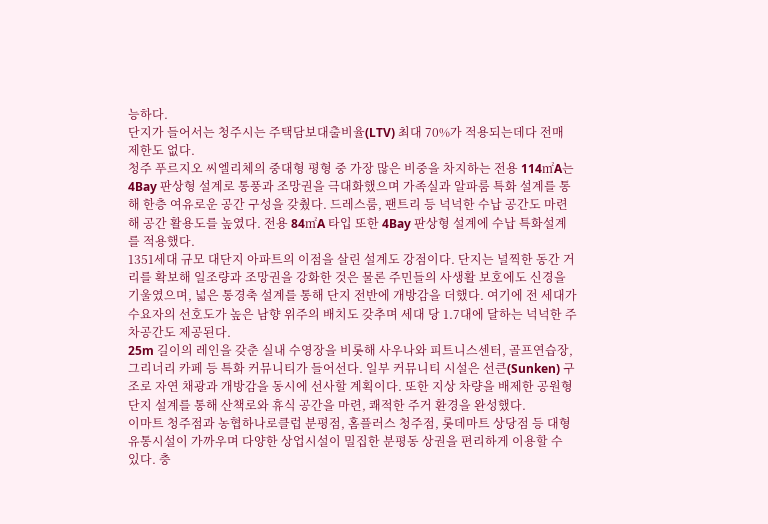능하다.
단지가 들어서는 청주시는 주택담보대출비율(LTV) 최대 70%가 적용되는데다 전매 제한도 없다.
청주 푸르지오 씨엘리체의 중대형 평형 중 가장 많은 비중을 차지하는 전용 114㎡A는 4Bay 판상형 설계로 통풍과 조망권을 극대화했으며 가족실과 알파룸 특화 설계를 통해 한층 여유로운 공간 구성을 갖췄다. 드레스룸, 팬트리 등 넉넉한 수납 공간도 마련해 공간 활용도를 높였다. 전용 84㎡A 타입 또한 4Bay 판상형 설계에 수납 특화설계를 적용했다.
1351세대 규모 대단지 아파트의 이점을 살린 설계도 강점이다. 단지는 널찍한 동간 거리를 확보해 일조량과 조망권을 강화한 것은 물론 주민들의 사생활 보호에도 신경을 기울였으며, 넓은 통경축 설계를 통해 단지 전반에 개방감을 더했다. 여기에 전 세대가 수요자의 선호도가 높은 남향 위주의 배치도 갖추며 세대 당 1.7대에 달하는 넉넉한 주차공간도 제공된다.
25m 길이의 레인을 갖춘 실내 수영장을 비롯해 사우나와 피트니스센터, 골프연습장, 그리너리 카페 등 특화 커뮤니티가 들어선다. 일부 커뮤니티 시설은 선큰(Sunken) 구조로 자연 채광과 개방감을 동시에 선사할 계획이다. 또한 지상 차량을 배제한 공원형 단지 설계를 통해 산책로와 휴식 공간을 마련, 쾌적한 주거 환경을 완성했다.
이마트 청주점과 농협하나로클럽 분평점, 홈플러스 청주점, 롯데마트 상당점 등 대형 유통시설이 가까우며 다양한 상업시설이 밀집한 분평동 상권을 편리하게 이용할 수 있다. 충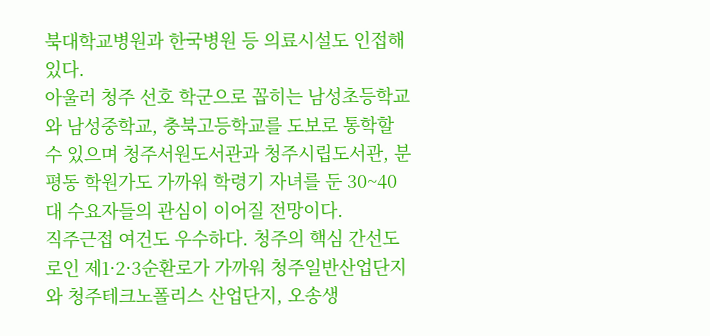북대학교병원과 한국병원 등 의료시설도 인접해 있다.
아울러 청주 선호 학군으로 꼽히는 남성초등학교와 남성중학교, 충북고등학교를 도보로 통학할 수 있으며 청주서원도서관과 청주시립도서관, 분평동 학원가도 가까워 학령기 자녀를 둔 30~40대 수요자들의 관심이 이어질 전망이다.
직주근접 여건도 우수하다. 청주의 핵심 간선도로인 제1·2·3순환로가 가까워 청주일반산업단지와 청주테크노폴리스 산업단지, 오송생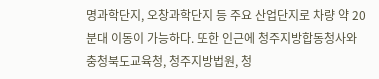명과학단지, 오창과학단지 등 주요 산업단지로 차량 약 20분대 이동이 가능하다. 또한 인근에 청주지방합동청사와 충청북도교육청, 청주지방법원, 청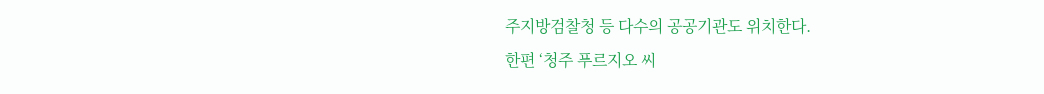주지방검찰청 등 다수의 공공기관도 위치한다.
한편 ‘청주 푸르지오 씨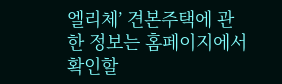엘리체’ 견본주택에 관한 정보는 홈페이지에서 확인할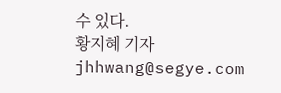수 있다.
황지혜 기자 jhhwang@segye.com